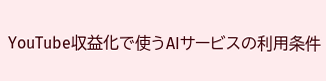YouTube収益化で使うAIサービスの利用条件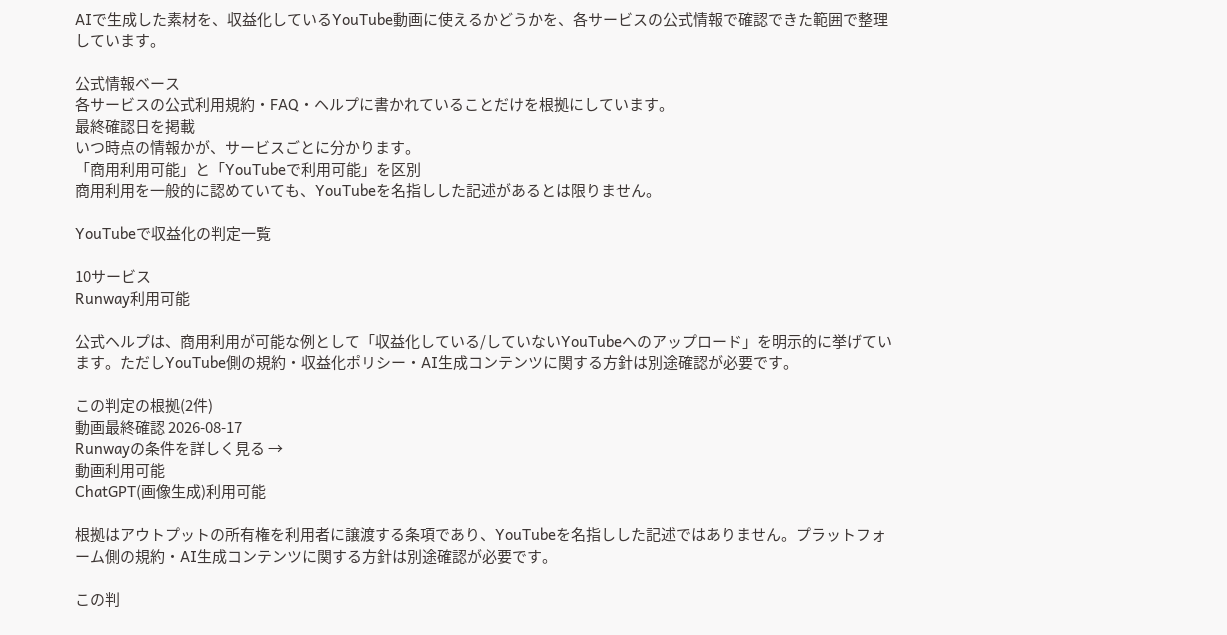AIで生成した素材を、収益化しているYouTube動画に使えるかどうかを、各サービスの公式情報で確認できた範囲で整理しています。

公式情報ベース
各サービスの公式利用規約・FAQ・ヘルプに書かれていることだけを根拠にしています。
最終確認日を掲載
いつ時点の情報かが、サービスごとに分かります。
「商用利用可能」と「YouTubeで利用可能」を区別
商用利用を一般的に認めていても、YouTubeを名指しした記述があるとは限りません。

YouTubeで収益化の判定一覧

10サービス
Runway利用可能

公式ヘルプは、商用利用が可能な例として「収益化している/していないYouTubeへのアップロード」を明示的に挙げています。ただしYouTube側の規約・収益化ポリシー・AI生成コンテンツに関する方針は別途確認が必要です。

この判定の根拠(2件)
動画最終確認 2026-08-17
Runwayの条件を詳しく見る →
動画利用可能
ChatGPT(画像生成)利用可能

根拠はアウトプットの所有権を利用者に譲渡する条項であり、YouTubeを名指しした記述ではありません。プラットフォーム側の規約・AI生成コンテンツに関する方針は別途確認が必要です。

この判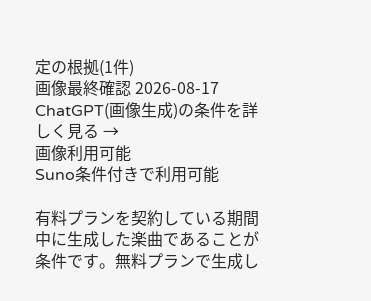定の根拠(1件)
画像最終確認 2026-08-17
ChatGPT(画像生成)の条件を詳しく見る →
画像利用可能
Suno条件付きで利用可能

有料プランを契約している期間中に生成した楽曲であることが条件です。無料プランで生成し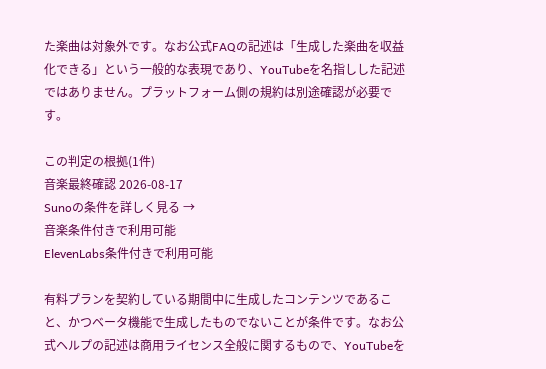た楽曲は対象外です。なお公式FAQの記述は「生成した楽曲を収益化できる」という一般的な表現であり、YouTubeを名指しした記述ではありません。プラットフォーム側の規約は別途確認が必要です。

この判定の根拠(1件)
音楽最終確認 2026-08-17
Sunoの条件を詳しく見る →
音楽条件付きで利用可能
ElevenLabs条件付きで利用可能

有料プランを契約している期間中に生成したコンテンツであること、かつベータ機能で生成したものでないことが条件です。なお公式ヘルプの記述は商用ライセンス全般に関するもので、YouTubeを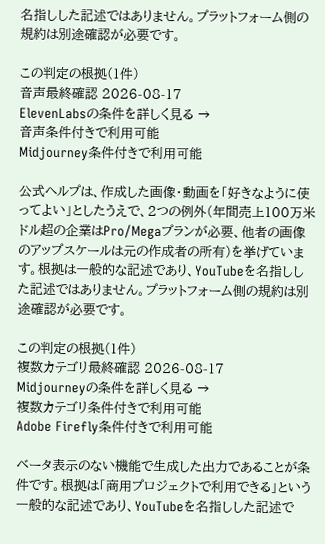名指しした記述ではありません。プラットフォーム側の規約は別途確認が必要です。

この判定の根拠(1件)
音声最終確認 2026-08-17
ElevenLabsの条件を詳しく見る →
音声条件付きで利用可能
Midjourney条件付きで利用可能

公式ヘルプは、作成した画像・動画を「好きなように使ってよい」としたうえで、2つの例外(年間売上100万米ドル超の企業はPro/Megaプランが必要、他者の画像のアップスケールは元の作成者の所有)を挙げています。根拠は一般的な記述であり、YouTubeを名指しした記述ではありません。プラットフォーム側の規約は別途確認が必要です。

この判定の根拠(1件)
複数カテゴリ最終確認 2026-08-17
Midjourneyの条件を詳しく見る →
複数カテゴリ条件付きで利用可能
Adobe Firefly条件付きで利用可能

ベータ表示のない機能で生成した出力であることが条件です。根拠は「商用プロジェクトで利用できる」という一般的な記述であり、YouTubeを名指しした記述で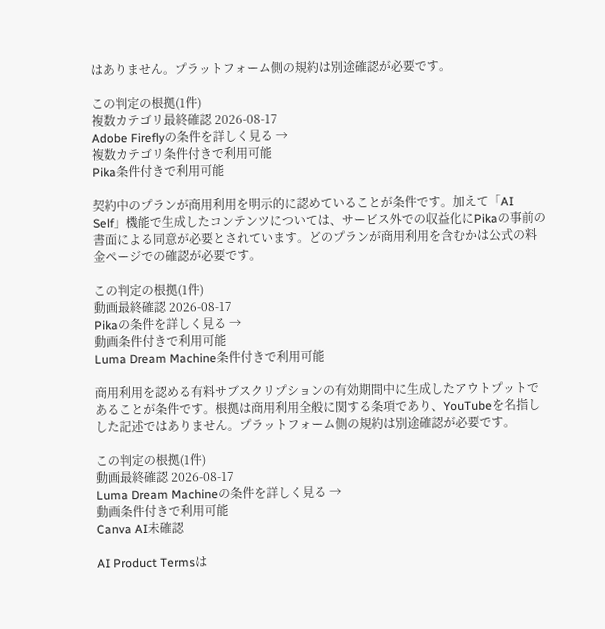はありません。プラットフォーム側の規約は別途確認が必要です。

この判定の根拠(1件)
複数カテゴリ最終確認 2026-08-17
Adobe Fireflyの条件を詳しく見る →
複数カテゴリ条件付きで利用可能
Pika条件付きで利用可能

契約中のプランが商用利用を明示的に認めていることが条件です。加えて「AI Self」機能で生成したコンテンツについては、サービス外での収益化にPikaの事前の書面による同意が必要とされています。どのプランが商用利用を含むかは公式の料金ページでの確認が必要です。

この判定の根拠(1件)
動画最終確認 2026-08-17
Pikaの条件を詳しく見る →
動画条件付きで利用可能
Luma Dream Machine条件付きで利用可能

商用利用を認める有料サブスクリプションの有効期間中に生成したアウトプットであることが条件です。根拠は商用利用全般に関する条項であり、YouTubeを名指しした記述ではありません。プラットフォーム側の規約は別途確認が必要です。

この判定の根拠(1件)
動画最終確認 2026-08-17
Luma Dream Machineの条件を詳しく見る →
動画条件付きで利用可能
Canva AI未確認

AI Product Termsは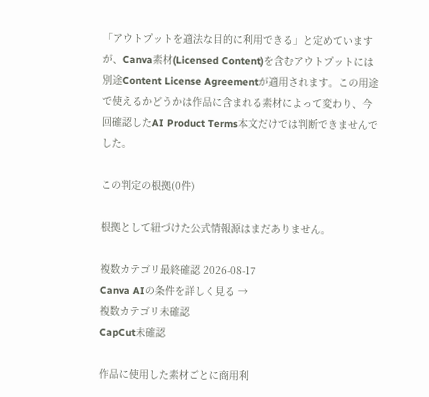「アウトプットを適法な目的に利用できる」と定めていますが、Canva素材(Licensed Content)を含むアウトプットには別途Content License Agreementが適用されます。この用途で使えるかどうかは作品に含まれる素材によって変わり、今回確認したAI Product Terms本文だけでは判断できませんでした。

この判定の根拠(0件)

根拠として紐づけた公式情報源はまだありません。

複数カテゴリ最終確認 2026-08-17
Canva AIの条件を詳しく見る →
複数カテゴリ未確認
CapCut未確認

作品に使用した素材ごとに商用利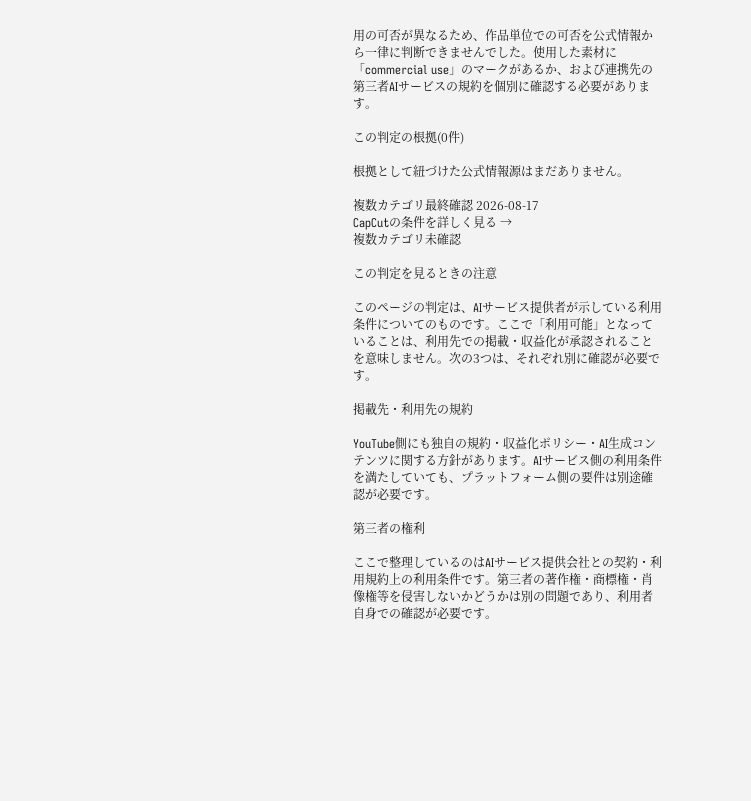用の可否が異なるため、作品単位での可否を公式情報から一律に判断できませんでした。使用した素材に「commercial use」のマークがあるか、および連携先の第三者AIサービスの規約を個別に確認する必要があります。

この判定の根拠(0件)

根拠として紐づけた公式情報源はまだありません。

複数カテゴリ最終確認 2026-08-17
CapCutの条件を詳しく見る →
複数カテゴリ未確認

この判定を見るときの注意

このページの判定は、AIサービス提供者が示している利用条件についてのものです。ここで「利用可能」となっていることは、利用先での掲載・収益化が承認されることを意味しません。次の3つは、それぞれ別に確認が必要です。

掲載先・利用先の規約

YouTube側にも独自の規約・収益化ポリシー・AI生成コンテンツに関する方針があります。AIサービス側の利用条件を満たしていても、プラットフォーム側の要件は別途確認が必要です。

第三者の権利

ここで整理しているのはAIサービス提供会社との契約・利用規約上の利用条件です。第三者の著作権・商標権・肖像権等を侵害しないかどうかは別の問題であり、利用者自身での確認が必要です。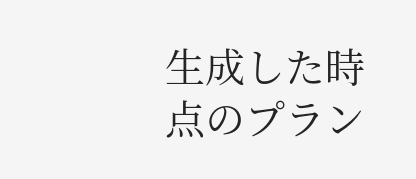生成した時点のプラン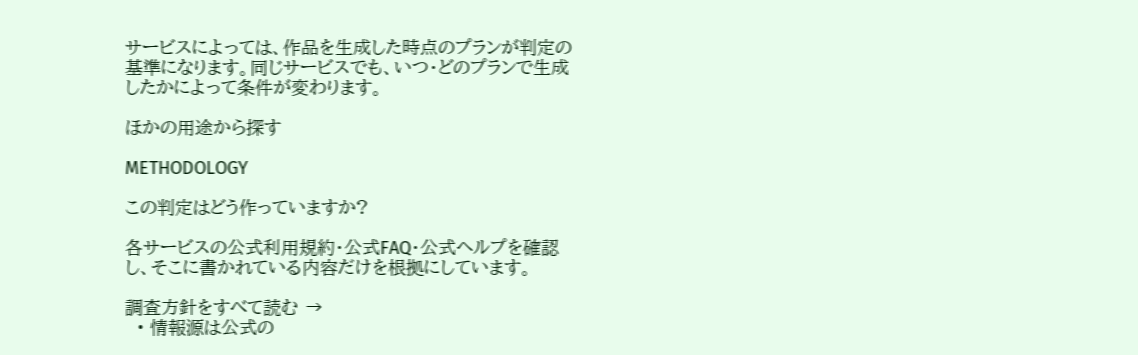サービスによっては、作品を生成した時点のプランが判定の基準になります。同じサービスでも、いつ・どのプランで生成したかによって条件が変わります。

ほかの用途から探す

METHODOLOGY

この判定はどう作っていますか?

各サービスの公式利用規約・公式FAQ・公式ヘルプを確認し、そこに書かれている内容だけを根拠にしています。

調査方針をすべて読む →
  • 情報源は公式の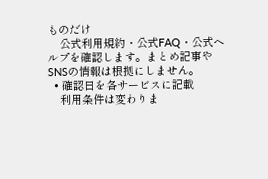ものだけ
    公式利用規約・公式FAQ・公式ヘルプを確認します。まとめ記事やSNSの情報は根拠にしません。
  • 確認日を各サービスに記載
    利用条件は変わりま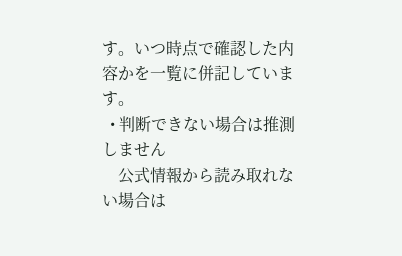す。いつ時点で確認した内容かを一覧に併記しています。
  • 判断できない場合は推測しません
    公式情報から読み取れない場合は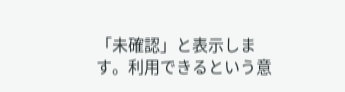「未確認」と表示します。利用できるという意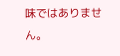味ではありません。